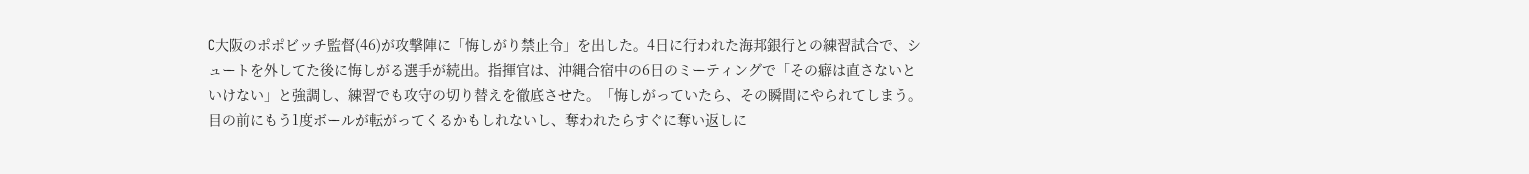C大阪のポポビッチ監督(46)が攻撃陣に「悔しがり禁止令」を出した。4日に行われた海邦銀行との練習試合で、シュートを外してた後に悔しがる選手が続出。指揮官は、沖縄合宿中の6日のミーティングで「その癖は直さないといけない」と強調し、練習でも攻守の切り替えを徹底させた。「悔しがっていたら、その瞬間にやられてしまう。目の前にもう1度ボールが転がってくるかもしれないし、奪われたらすぐに奪い返しに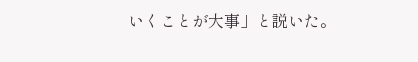いくことが大事」と説いた。